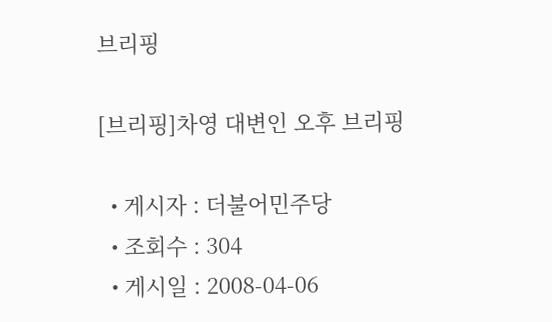브리핑

[브리핑]차영 대변인 오후 브리핑

  • 게시자 : 더불어민주당
  • 조회수 : 304
  • 게시일 : 2008-04-06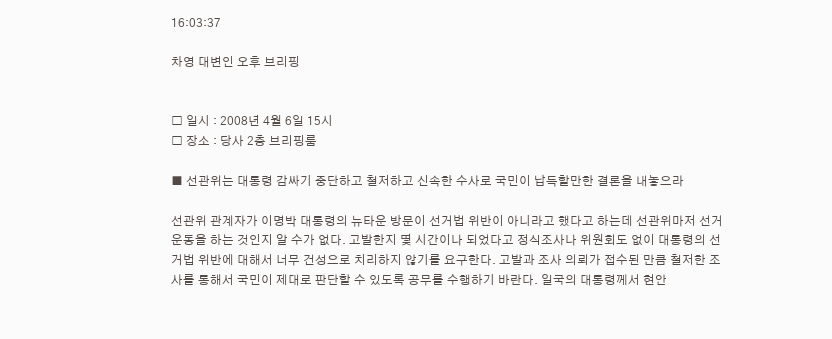16:03:37

차영 대변인 오후 브리핑


□ 일시 : 2008년 4월 6일 15시
□ 장소 : 당사 2층 브리핑룸

■ 선관위는 대통령 감싸기 중단하고 철저하고 신속한 수사로 국민이 납득할만한 결론을 내놓으라

선관위 관계자가 이명박 대통령의 뉴타운 방문이 선거법 위반이 아니라고 했다고 하는데 선관위마저 선거운동을 하는 것인지 알 수가 없다. 고발한지 몇 시간이나 되었다고 정식조사나 위원회도 없이 대통령의 선거법 위반에 대해서 너무 건성으로 치리하지 않기를 요구한다. 고발과 조사 의뢰가 접수된 만큼 철저한 조사를 통해서 국민이 제대로 판단할 수 있도록 공무를 수행하기 바란다. 일국의 대통령께서 현안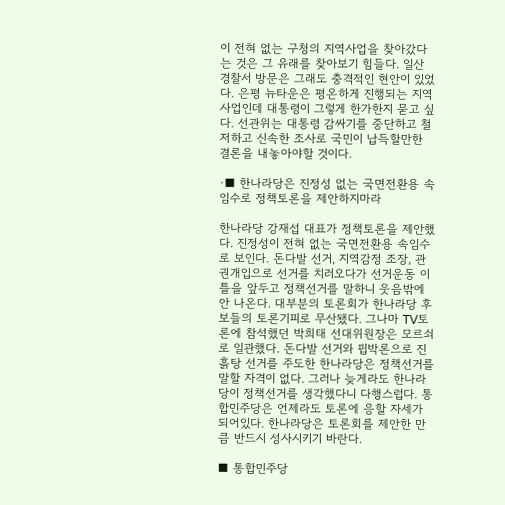이 전혀 없는 구청의 지역사업을 찾아갔다는 것은 그 유래를 찾아보기 힘들다. 일산 경찰서 방문은 그래도 충격적인 현안이 있었다. 은평 뉴타운은 평온하게 진행되는 지역사업인데 대통령이 그렇게 한가한지 묻고 싶다. 선관위는 대통령 감싸기를 중단하고 철저하고 신속한 조사로 국민이 납득할만한 결론을 내놓아야할 것이다.

·■ 한나라당은 진정성 없는 국면전환용 속임수로 정책토론을 제안하지마라

한나라당 강재섭 대표가 정책토론을 제안했다. 진정성이 전혀 없는 국면전환용 속임수로 보인다. 돈다발 선거, 지역감정 조장, 관권개입으로 선거를 치러오다가 선거운동 이틀을 앞두고 정책선거를 말하니 웃음밖에 안 나온다. 대부분의 토론회가 한나라당 후보들의 토론기피로 무산됐다. 그나마 TV토론에 참석했던 박희태 선대위원장은 모르쇠로 일관했다. 돈다발 선거와 핍박론으로 진흙탕 선거를 주도한 한나라당은 정책선거를 말할 자격이 없다. 그러나 늦게라도 한나라당이 정책선거를 생각했다니 다행스럽다. 통합민주당은 언제라도 토론에 응할 자세가 되어있다. 한나라당은 토론회를 제안한 만큼 반드시 성사시키기 바란다.

■ 통합민주당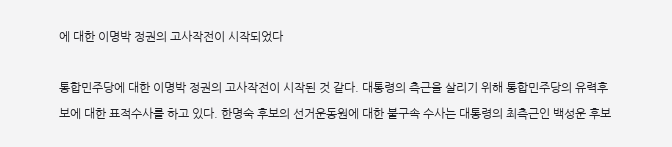에 대한 이명박 정권의 고사작전이 시작되었다

통합민주당에 대한 이명박 정권의 고사작전이 시작된 것 같다. 대통령의 측근을 살리기 위해 통합민주당의 유력후보에 대한 표적수사를 하고 있다. 한명숙 후보의 선거운동원에 대한 불구속 수사는 대통령의 최측근인 백성운 후보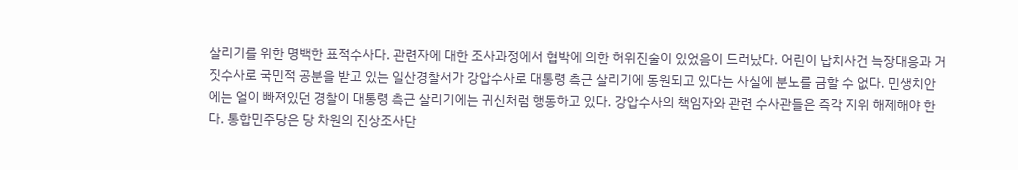살리기를 위한 명백한 표적수사다. 관련자에 대한 조사과정에서 협박에 의한 허위진술이 있었음이 드러났다. 어린이 납치사건 늑장대응과 거짓수사로 국민적 공분을 받고 있는 일산경찰서가 강압수사로 대통령 측근 살리기에 동원되고 있다는 사실에 분노를 금할 수 없다. 민생치안에는 얼이 빠져있던 경찰이 대통령 측근 살리기에는 귀신처럼 행동하고 있다. 강압수사의 책임자와 관련 수사관들은 즉각 지위 해제해야 한다. 통합민주당은 당 차원의 진상조사단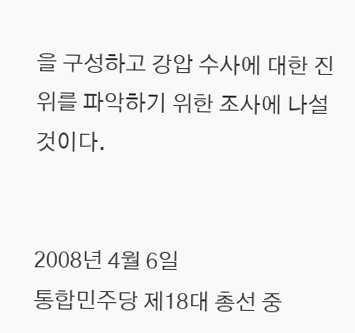을 구성하고 강압 수사에 대한 진위를 파악하기 위한 조사에 나설 것이다.


2008년 4월 6일
통합민주당 제18대 총선 중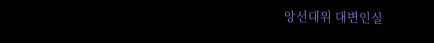앙선대위 대변인실